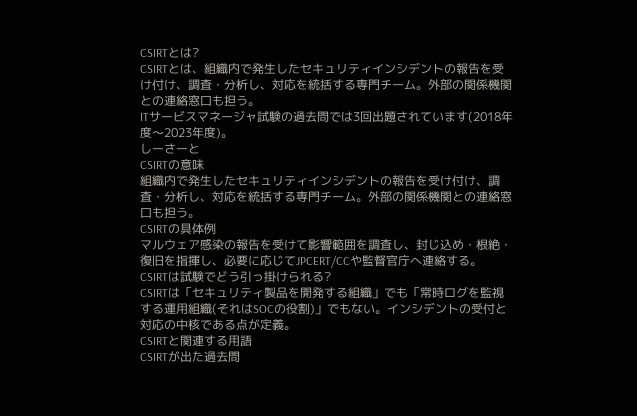CSIRTとは?
CSIRTとは、組織内で発生したセキュリティインシデントの報告を受け付け、調査・分析し、対応を統括する専門チーム。外部の関係機関との連絡窓口も担う。
ITサービスマネージャ試験の過去問では3回出題されています(2018年度〜2023年度)。
しーさーと
CSIRTの意味
組織内で発生したセキュリティインシデントの報告を受け付け、調査・分析し、対応を統括する専門チーム。外部の関係機関との連絡窓口も担う。
CSIRTの具体例
マルウェア感染の報告を受けて影響範囲を調査し、封じ込め・根絶・復旧を指揮し、必要に応じてJPCERT/CCや監督官庁へ連絡する。
CSIRTは試験でどう引っ掛けられる?
CSIRTは「セキュリティ製品を開発する組織」でも「常時ログを監視する運用組織(それはSOCの役割)」でもない。インシデントの受付と対応の中核である点が定義。
CSIRTと関連する用語
CSIRTが出た過去問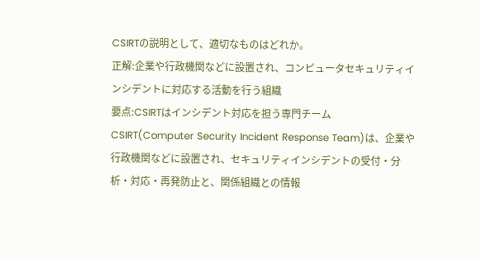CSIRTの説明として、適切なものはどれか。
正解:企業や行政機関などに設置され、コンピュータセキュリティインシデントに対応する活動を行う組織
要点:CSIRTはインシデント対応を担う専門チーム
CSIRT(Computer Security Incident Response Team)は、企業や行政機関などに設置され、セキュリティインシデントの受付・分析・対応・再発防止と、関係組織との情報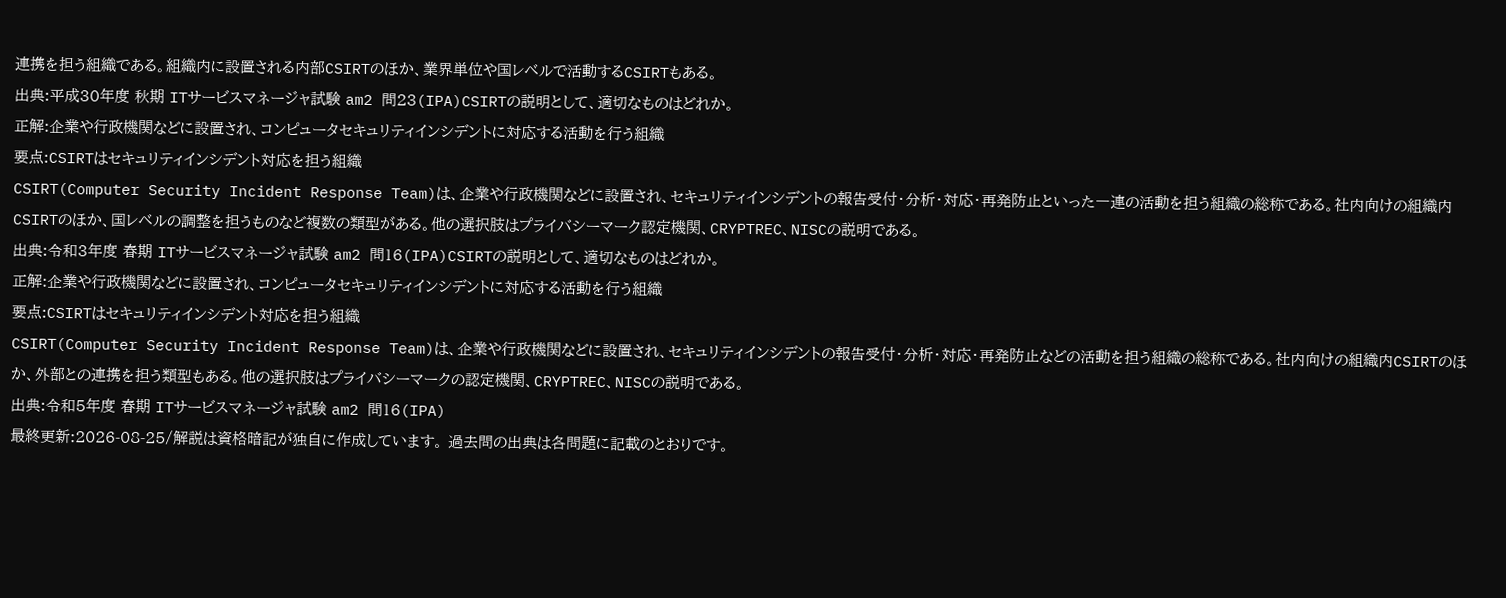連携を担う組織である。組織内に設置される内部CSIRTのほか、業界単位や国レベルで活動するCSIRTもある。
出典:平成30年度 秋期 ITサービスマネージャ試験 am2 問23(IPA)CSIRTの説明として、適切なものはどれか。
正解:企業や行政機関などに設置され、コンピュータセキュリティインシデントに対応する活動を行う組織
要点:CSIRTはセキュリティインシデント対応を担う組織
CSIRT(Computer Security Incident Response Team)は、企業や行政機関などに設置され、セキュリティインシデントの報告受付・分析・対応・再発防止といった一連の活動を担う組織の総称である。社内向けの組織内CSIRTのほか、国レベルの調整を担うものなど複数の類型がある。他の選択肢はプライバシーマーク認定機関、CRYPTREC、NISCの説明である。
出典:令和3年度 春期 ITサービスマネージャ試験 am2 問16(IPA)CSIRTの説明として、適切なものはどれか。
正解:企業や行政機関などに設置され、コンピュータセキュリティインシデントに対応する活動を行う組織
要点:CSIRTはセキュリティインシデント対応を担う組織
CSIRT(Computer Security Incident Response Team)は、企業や行政機関などに設置され、セキュリティインシデントの報告受付・分析・対応・再発防止などの活動を担う組織の総称である。社内向けの組織内CSIRTのほか、外部との連携を担う類型もある。他の選択肢はプライバシーマークの認定機関、CRYPTREC、NISCの説明である。
出典:令和5年度 春期 ITサービスマネージャ試験 am2 問16(IPA)
最終更新:2026-08-25/解説は資格暗記が独自に作成しています。 過去問の出典は各問題に記載のとおりです。